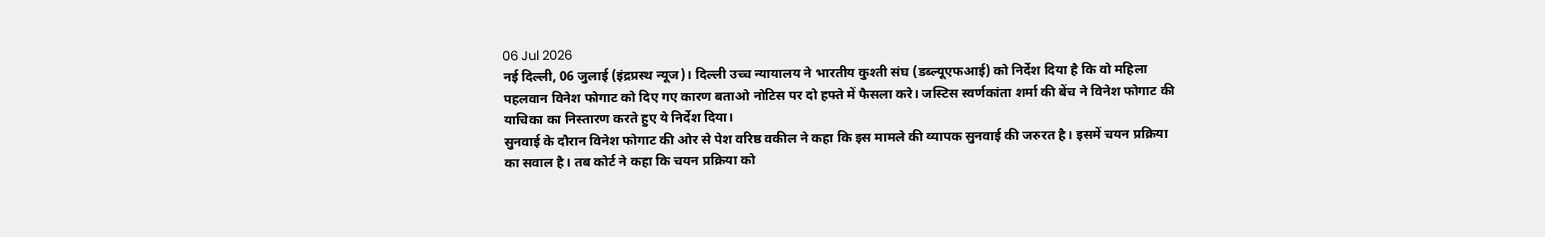06 Jul 2026
नई दिल्ली, 06 जुलाई (इंद्रप्रस्थ न्यूज)। दिल्ली उच्च न्यायालय ने भारतीय कुश्ती संघ (डब्ल्यूएफआई) को निर्देश दिया है कि वो महिला पहलवान विनेश फोगाट को दिए गए कारण बताओ नोटिस पर दो हफ्ते में फैसला करे। जस्टिस स्वर्णकांता शर्मा की बेंच ने विनेश फोगाट की याचिका का निस्तारण करते हुए ये निर्देश दिया।
सुनवाई के दौरान विनेश फोगाट की ओर से पेश वरिष्ठ वकील ने कहा कि इस मामले की व्यापक सुनवाई की जरुरत है। इसमें चयन प्रक्रिया का सवाल है। तब कोर्ट ने कहा कि चयन प्रक्रिया को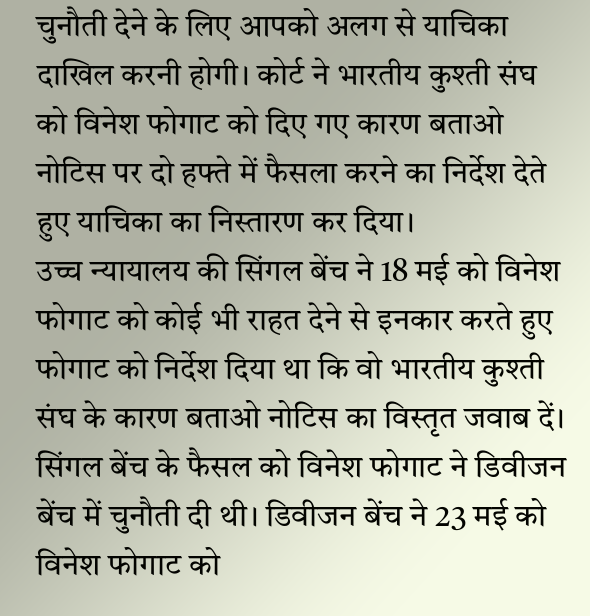चुनौती देने के लिए आपको अलग से याचिका दाखिल करनी होगी। कोर्ट ने भारतीय कुश्ती संघ को विनेश फोगाट को दिए गए कारण बताओ नोटिस पर दो हफ्ते में फैसला करने का निर्देश देते हुए याचिका का निस्तारण कर दिया।
उच्च न्यायालय की सिंगल बेंच ने 18 मई को विनेश फोगाट को कोई भी राहत देने से इनकार करते हुए फोगाट को निर्देश दिया था कि वो भारतीय कुश्ती संघ के कारण बताओ नोटिस का विस्तृत जवाब दें। सिंगल बेंच के फैसल को विनेश फोगाट ने डिवीजन बेंच में चुनौती दी थी। डिवीजन बेंच ने 23 मई को विनेश फोगाट को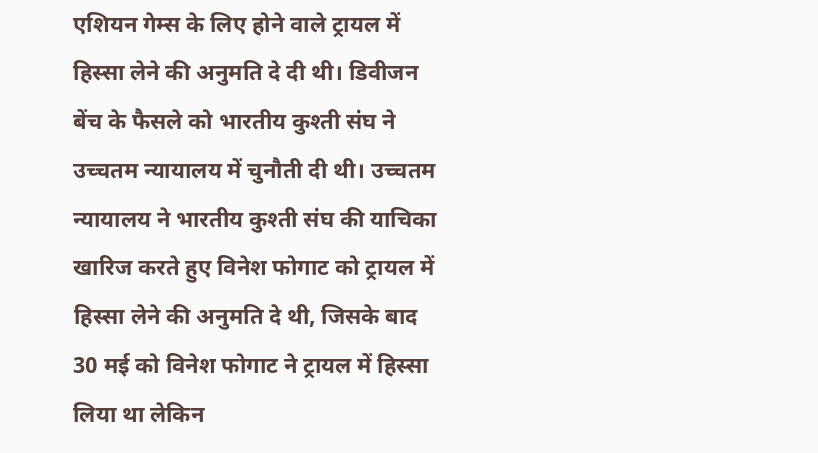एशियन गेम्स के लिए होने वाले ट्रायल में हिस्सा लेने की अनुमति दे दी थी। डिवीजन बेंच के फैसले को भारतीय कुश्ती संघ ने उच्चतम न्यायालय में चुनौती दी थी। उच्चतम न्यायालय ने भारतीय कुश्ती संघ की याचिका खारिज करते हुए विनेश फोगाट को ट्रायल में हिस्सा लेने की अनुमति दे थी, जिसके बाद 30 मई को विनेश फोगाट ने ट्रायल में हिस्सा लिया था लेकिन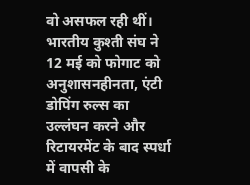वो असफल रही थीं।
भारतीय कुश्ती संघ ने 12 मई को फोगाट को अनुशासनहीनता, एंटी डोपिंग रुल्स का उल्लंघन करने और रिटायरमेंट के बाद स्पर्धा में वापसी के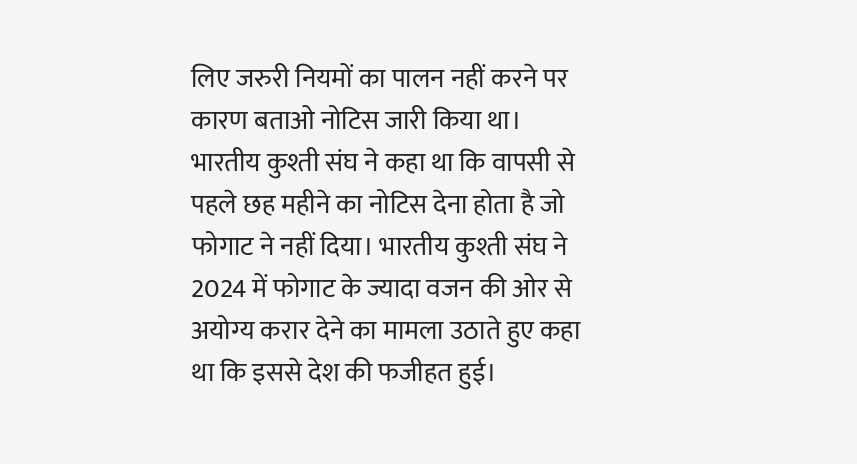लिए जरुरी नियमों का पालन नहीं करने पर कारण बताओ नोटिस जारी किया था। भारतीय कुश्ती संघ ने कहा था कि वापसी से पहले छह महीने का नोटिस देना होता है जो फोगाट ने नहीं दिया। भारतीय कुश्ती संघ ने 2024 में फोगाट के ज्यादा वजन की ओर से अयोग्य करार देने का मामला उठाते हुए कहा था कि इससे देश की फजीहत हुई।